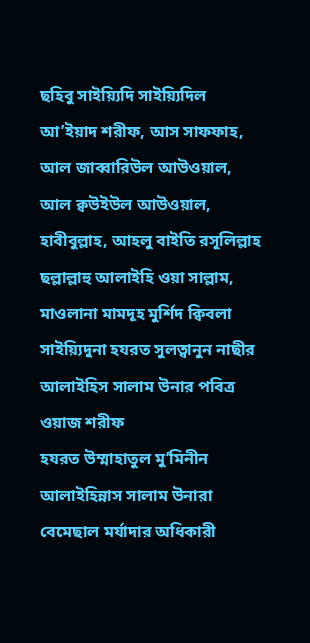ছহিবু সাইয়্যিদি সাইয়্যিদিল আ’ইয়াদ শরীফ, আস সাফফাহ, আল জাব্বারিউল আউওয়াল, আল ক্বউইউল আউওয়াল, হাবীবুল্লাহ, আহলু বাইতি রসূলিল্লাহ ছল্লাল্লাহু আলাইহি ওয়া সাল্লাম, মাওলানা মামদূহ মুর্শিদ ক্বিবলা
সাইয়্যিদুনা হযরত সুলত্বানুন নাছীর আলাইহিস সালাম উনার পবিত্র ওয়াজ শরীফ
হযরত উম্মাহাতুল মু’মিনীন আলাইহিন্নাস সালাম উনারা বেমেছাল মর্যাদার অধিকারী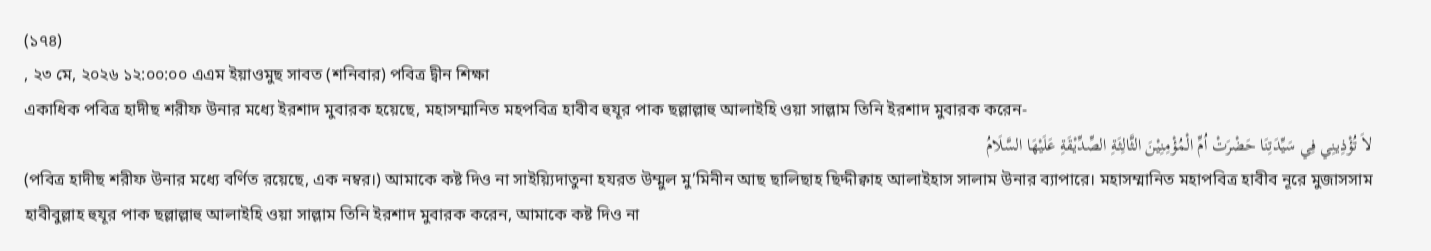(১৭৪)
, ২৩ মে, ২০২৬ ১২:০০:০০ এএম ইয়াওমুছ সাবত (শনিবার) পবিত্র দ্বীন শিক্ষা
একাধিক পবিত্র হাদীছ শরীফ উনার মধ্যে ইরশাদ মুবারক হয়েছে, মহাসম্মানিত মহপবিত্র হাবীব হুযূর পাক ছল্লাল্লাহু আলাইহি ওয়া সাল্লাম তিনি ইরশাদ মুবারক করেন-
لاَ تُؤْذِينِي فِي سَيِّدَتِنَا حَضْرَتْ اُمِّ الْمُؤْمِنِيْنَ الثَّالِثَةِ الصِّدِّيْقَةِ عَلَيْهَا السَّلَامُ
(পবিত্র হাদীছ শরীফ উনার মধ্যে বর্ণিত রয়েছে, এক নম্বর।) আমাকে কষ্ট দিও না সাইয়্যিদাতুনা হযরত উম্মুল মু’মিনীন আছ ছালিছাহ ছিদ্দীক্বাহ আলাইহাস সালাম উনার ব্যাপারে। মহাসম্মানিত মহাপবিত্র হাবীব নূরে মুজাসসাম হাবীবুল্লাহ হুযূর পাক ছল্লাল্লাহু আলাইহি ওয়া সাল্লাম তিনি ইরশাদ মুবারক করেন, আমাকে কষ্ট দিও না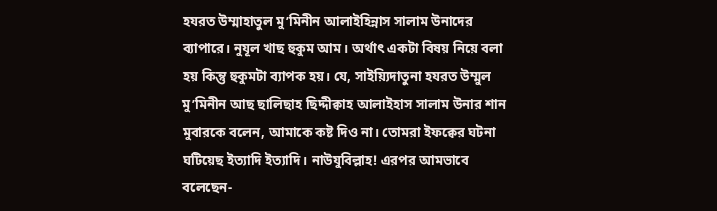হযরত উম্মাহাতুল মু’মিনীন আলাইহিন্নাস সালাম উনাদের ব্যাপারে। নুযূল খাছ হুকুম আম। অর্থাৎ একটা বিষয় নিয়ে বলা হয় কিন্তু হুকুমটা ব্যাপক হয়। যে, সাইয়্যিদাতুনা হযরত উম্মুল মু’মিনীন আছ ছালিছাহ ছিদ্দীক্বাহ আলাইহাস সালাম উনার শান মুবারকে বলেন, আমাকে কষ্ট দিও না। তোমরা ইফক্বের ঘটনা ঘটিয়েছ ইত্যাদি ইত্যাদি। নাউযুবিল্লাহ! এরপর আমভাবে বলেছেন-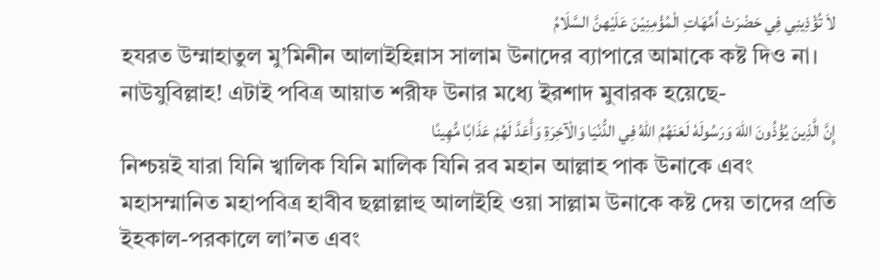لاَ تُؤْذِينِي فِي حَضْرَتْ اُمِّهَاتِ الْمُؤْمِنِيْنَ عَلَيْهنَّ السَّلَامُ
হযরত উম্মাহাতুল মু’মিনীন আলাইহিন্নাস সালাম উনাদের ব্যাপারে আমাকে কষ্ট দিও না। নাউযুবিল্লাহ! এটাই পবিত্র আয়াত শরীফ উনার মধ্যে ইরশাদ মুবারক হয়েছে-
إِنَّ الَّذِينَ يُؤْذُونَ اللهَ وَرَسُولَهٗ لَعَنَهُمُ اللهُ فِي الدُّنْيَا وَالْآخِرَةِ وَأَعَدَّ لَهُمْ عَذَابًا مُّهِينًا
নিশ্চয়ই যারা যিনি খ্বালিক যিনি মালিক যিনি রব মহান আল্লাহ পাক উনাকে এবং মহাসম্মানিত মহাপবিত্র হাবীব ছল্লাল্লাহু আলাইহি ওয়া সাল্লাম উনাকে কষ্ট দেয় তাদের প্রতি ইহকাল-পরকালে লা’নত এবং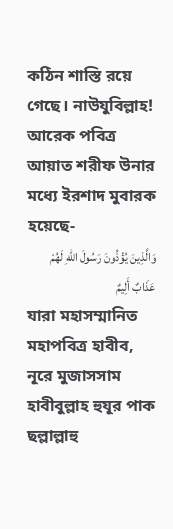কঠিন শাস্তি রয়ে গেছে। নাউযুবিল্লাহ! আরেক পবিত্র আয়াত শরীফ উনার মধ্যে ইরশাদ মুবারক হয়েছে-
وَالَّذِينَ يُؤْذُونَ رَسُولَ اللهِ لَهُمْ عَذَابٌ أَلِيمٌ
যারা মহাসম্মানিত মহাপবিত্র হাবীব, নূরে মুজাসসাম হাবীবুল্লাহ হুযূর পাক ছল্লাল্লাহু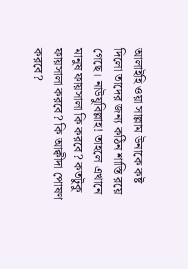আলাইহি ওয়া সাল্লাম উনাকে কষ্ট দিলো তাদের জন্য কঠিন শাস্তি রয়ে গেছে। নাউযুবিল্লাহ! তাহলে এখানে মানুষ ফায়সালা কি করবে? কতটুকু ফায়সালা করবে? কি আক্বীদা পোষণ করবে?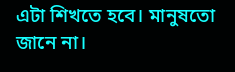এটা শিখতে হবে। মানুষতো জানে না।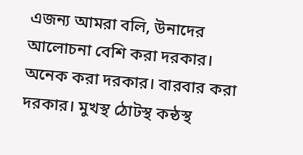এজন্য আমরা বলি, উনাদের আলোচনা বেশি করা দরকার। অনেক করা দরকার। বারবার করা দরকার। মুখস্থ ঠোটস্থ কন্ঠস্থ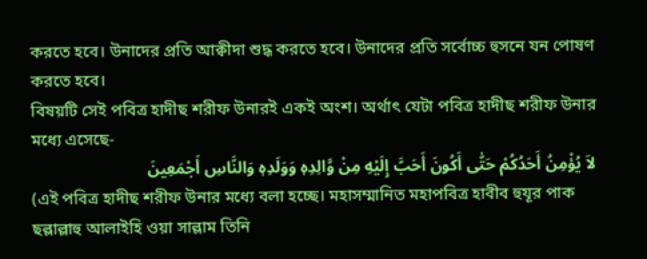করতে হবে। উনাদের প্রতি আক্বীদা শুদ্ধ করতে হবে। উনাদের প্রতি সর্বোচ্চ হুসনে যন পোষণ করতে হবে।
বিষয়টি সেই পবিত্র হাদীছ শরীফ উনারই একই অংশ। অর্থাৎ যেটা পবিত্র হাদীছ শরীফ উনার মধ্যে এসেছে-
لاَ يُؤْمِنُ أَحَدُكُمْ حَتّٰى أَكُونَ أَحَبَّ إِلَيْهِ مِنْ وَّالِدِهٖ وَوَلَدِهٖ وَالنَّاسِ أَجْمَعِينَ
(এই পবিত্র হাদীছ শরীফ উনার মধ্যে বলা হচ্ছে। মহাসম্মানিত মহাপবিত্র হাবীব হুযূর পাক ছল্লাল্লাহু আলাইহি ওয়া সাল্লাম তিনি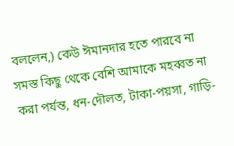বললেন,) কেউ ঈমানদার হতে পারবে না সমস্ত কিছু থেকে বেশি আমাকে মহব্বত না করা পর্যন্ত, ধন-দৌলত, টাকা-পয়সা, গাড়ি-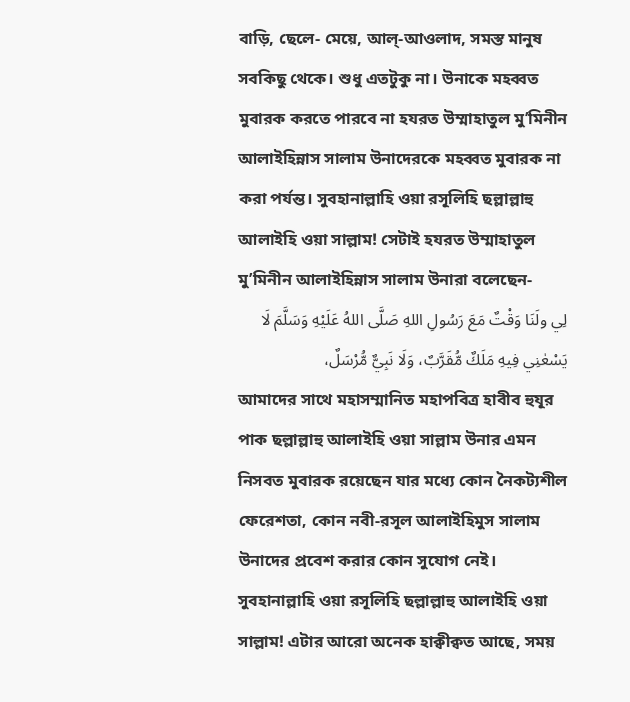বাড়ি, ছেলে- মেয়ে, আল্-আওলাদ, সমস্ত মানুষ সবকিছু থেকে। শুধু এতটুকু না। উনাকে মহব্বত মুবারক করতে পারবে না হযরত উম্মাহাতুল মু’মিনীন আলাইহিন্নাস সালাম উনাদেরকে মহব্বত মুবারক না করা পর্যন্ত। সুবহানাল্লাহি ওয়া রসূলিহি ছল্লাল্লাহু আলাইহি ওয়া সাল্লাম! সেটাই হযরত উম্মাহাতুল মু’মিনীন আলাইহিন্নাস সালাম উনারা বলেছেন-
لِي ولَنَا وَقْتٌ مَعَ رَسُولِ اللهِ صَلَّى اللهُ عَلَيْهِ وَسَلَّمَ لَا يَسْعٰنِي فِيهِ مَلَكٌ مُّقَرَّبٌ، وَلَا نَبِيٌّ مُّرْسَلٌ،
আমাদের সাথে মহাসম্মানিত মহাপবিত্র হাবীব হুযূর পাক ছল্লাল্লাহু আলাইহি ওয়া সাল্লাম উনার এমন নিসবত মুবারক রয়েছেন যার মধ্যে কোন নৈকট্যশীল ফেরেশতা, কোন নবী-রসূল আলাইহিমুস সালাম উনাদের প্রবেশ করার কোন সুযোগ নেই। সুবহানাল্লাহি ওয়া রসূলিহি ছল্লাল্লাহু আলাইহি ওয়া সাল্লাম! এটার আরো অনেক হাক্বীক্বত আছে, সময়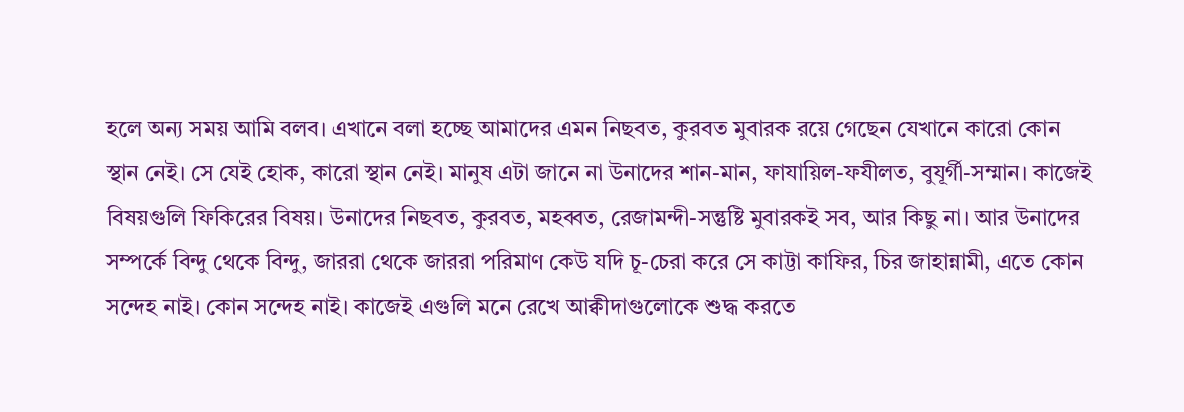হলে অন্য সময় আমি বলব। এখানে বলা হচ্ছে আমাদের এমন নিছবত, কুরবত মুবারক রয়ে গেছেন যেখানে কারো কোন স্থান নেই। সে যেই হোক, কারো স্থান নেই। মানুষ এটা জানে না উনাদের শান-মান, ফাযায়িল-ফযীলত, বুযূর্গী-সম্মান। কাজেই বিষয়গুলি ফিকিরের বিষয়। উনাদের নিছবত, কুরবত, মহব্বত, রেজামন্দী-সন্তুষ্টি মুবারকই সব, আর কিছু না। আর উনাদের সম্পর্কে বিন্দু থেকে বিন্দু, জাররা থেকে জাররা পরিমাণ কেউ যদি চূ-চেরা করে সে কাট্টা কাফির, চির জাহান্নামী, এতে কোন সন্দেহ নাই। কোন সন্দেহ নাই। কাজেই এগুলি মনে রেখে আক্বীদাগুলোকে শুদ্ধ করতে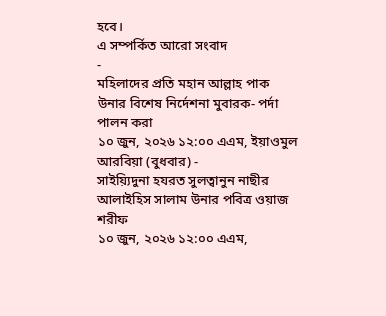হবে।
এ সম্পর্কিত আরো সংবাদ
-
মহিলাদের প্রতি মহান আল্লাহ পাক উনার বিশেষ নির্দেশনা মুবারক- পর্দা পালন করা
১০ জুন, ২০২৬ ১২:০০ এএম, ইয়াওমুল আরবিয়া (বুধবার) -
সাইয়্যিদুনা হযরত সুলত্বানুন নাছীর আলাইহিস সালাম উনার পবিত্র ওয়াজ শরীফ
১০ জুন, ২০২৬ ১২:০০ এএম,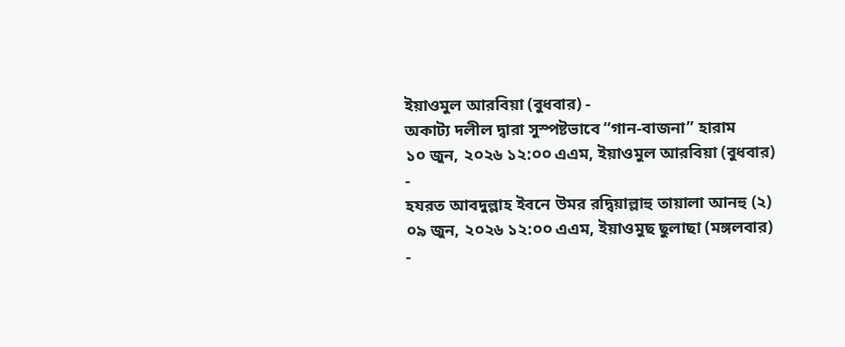ইয়াওমুল আরবিয়া (বুধবার) -
অকাট্য দলীল দ্বারা সুস্পষ্টভাবে “গান-বাজনা” হারাম
১০ জুন, ২০২৬ ১২:০০ এএম, ইয়াওমুল আরবিয়া (বুধবার) -
হযরত আবদুল্লাহ ইবনে উমর রদ্বিয়াল্লাহু তায়ালা আনহু (২)
০৯ জুন, ২০২৬ ১২:০০ এএম, ইয়াওমুছ ছুলাছা (মঙ্গলবার) -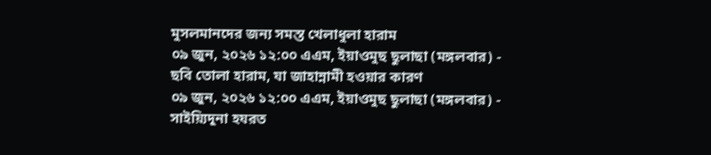মুসলমানদের জন্য সমস্ত খেলাধুলা হারাম
০৯ জুন, ২০২৬ ১২:০০ এএম, ইয়াওমুছ ছুলাছা (মঙ্গলবার) -
ছবি তোলা হারাম, যা জাহান্নামী হওয়ার কারণ
০৯ জুন, ২০২৬ ১২:০০ এএম, ইয়াওমুছ ছুলাছা (মঙ্গলবার) -
সাইয়্যিদুনা হযরত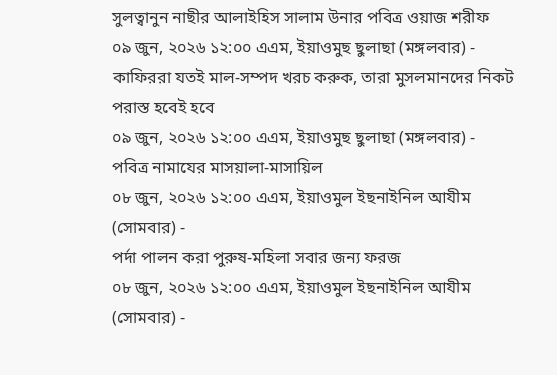সুলত্বানুন নাছীর আলাইহিস সালাম উনার পবিত্র ওয়াজ শরীফ
০৯ জুন, ২০২৬ ১২:০০ এএম, ইয়াওমুছ ছুলাছা (মঙ্গলবার) -
কাফিররা যতই মাল-সম্পদ খরচ করুক, তারা মুসলমানদের নিকট পরাস্ত হবেই হবে
০৯ জুন, ২০২৬ ১২:০০ এএম, ইয়াওমুছ ছুলাছা (মঙ্গলবার) -
পবিত্র নামাযের মাসয়ালা-মাসায়িল
০৮ জুন, ২০২৬ ১২:০০ এএম, ইয়াওমুল ইছনাইনিল আযীম (সোমবার) -
পর্দা পালন করা পুরুষ-মহিলা সবার জন্য ফরজ
০৮ জুন, ২০২৬ ১২:০০ এএম, ইয়াওমুল ইছনাইনিল আযীম (সোমবার) -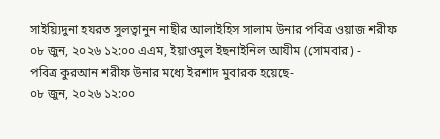সাইয়্যিদুনা হযরত সুলত্বানুন নাছীর আলাইহিস সালাম উনার পবিত্র ওয়াজ শরীফ
০৮ জুন, ২০২৬ ১২:০০ এএম, ইয়াওমুল ইছনাইনিল আযীম (সোমবার) -
পবিত্র কুরআন শরীফ উনার মধ্যে ইরশাদ মুবারক হয়েছে-
০৮ জুন, ২০২৬ ১২:০০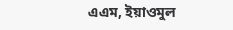এএম, ইয়াওমুল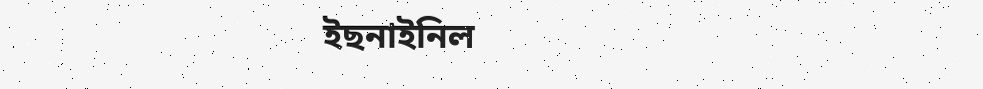ইছনাইনিল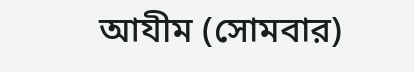আযীম (সোমবার)